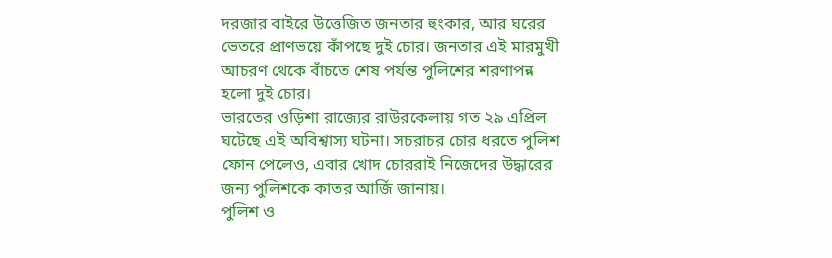দরজার বাইরে উত্তেজিত জনতার হুংকার, আর ঘরের ভেতরে প্রাণভয়ে কাঁপছে দুই চোর। জনতার এই মারমুখী আচরণ থেকে বাঁচতে শেষ পর্যন্ত পুলিশের শরণাপন্ন হলো দুই চোর।
ভারতের ওড়িশা রাজ্যের রাউরকেলায় গত ২৯ এপ্রিল ঘটেছে এই অবিশ্বাস্য ঘটনা। সচরাচর চোর ধরতে পুলিশ ফোন পেলেও, এবার খোদ চোররাই নিজেদের উদ্ধারের জন্য পুলিশকে কাতর আর্জি জানায়।
পুলিশ ও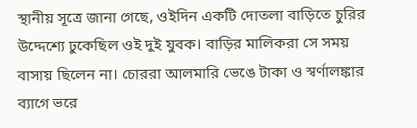স্থানীয় সূত্রে জানা গেছে, ওইদিন একটি দোতলা বাড়িতে চুরির উদ্দেশ্যে ঢুকেছিল ওই দুই যুবক। বাড়ির মালিকরা সে সময় বাসায় ছিলেন না। চোররা আলমারি ভেঙে টাকা ও স্বর্ণালঙ্কার ব্যাগে ভরে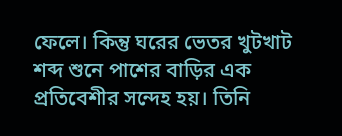ফেলে। কিন্তু ঘরের ভেতর খুটখাট শব্দ শুনে পাশের বাড়ির এক প্রতিবেশীর সন্দেহ হয়। তিনি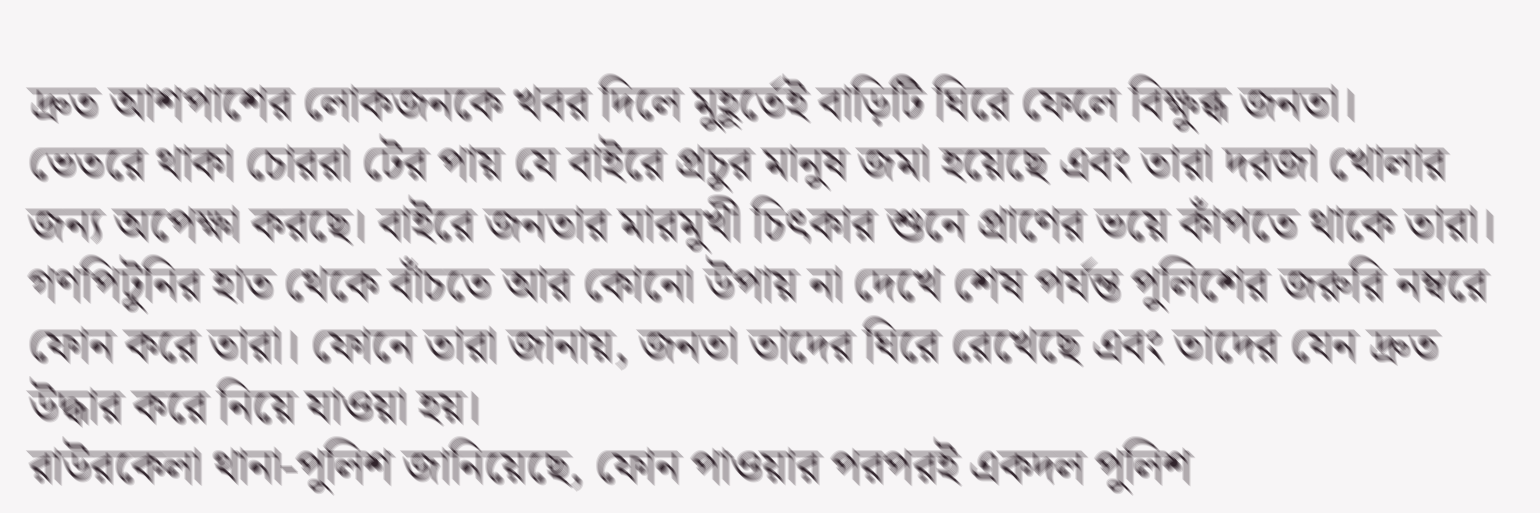দ্রুত আশপাশের লোকজনকে খবর দিলে মুহূর্তেই বাড়িটি ঘিরে ফেলে বিক্ষুব্ধ জনতা।
ভেতরে থাকা চোররা টের পায় যে বাইরে প্রচুর মানুষ জমা হয়েছে এবং তারা দরজা খোলার জন্য অপেক্ষা করছে। বাইরে জনতার মারমুখী চিৎকার শুনে প্রাণের ভয়ে কাঁপতে থাকে তারা। গণপিটুনির হাত থেকে বাঁচতে আর কোনো উপায় না দেখে শেষ পর্যন্ত পুলিশের জরুরি নম্বরে ফোন করে তারা। ফোনে তারা জানায়, জনতা তাদের ঘিরে রেখেছে এবং তাদের যেন দ্রুত উদ্ধার করে নিয়ে যাওয়া হয়।
রাউরকেলা থানা-পুলিশ জানিয়েছে, ফোন পাওয়ার পরপরই একদল পুলিশ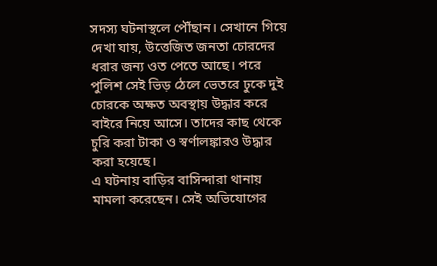সদস্য ঘটনাস্থলে পৌঁছান। সেখানে গিয়ে দেখা যায়, উত্তেজিত জনতা চোরদের ধরার জন্য ওত পেতে আছে। পরে পুলিশ সেই ভিড় ঠেলে ভেতরে ঢুকে দুই চোরকে অক্ষত অবস্থায় উদ্ধার করে বাইরে নিয়ে আসে। তাদের কাছ থেকে চুরি করা টাকা ও স্বর্ণালঙ্কারও উদ্ধার করা হয়েছে।
এ ঘটনায় বাড়ির বাসিন্দারা থানায় মামলা করেছেন। সেই অভিযোগের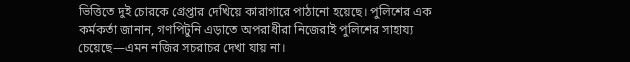ভিত্তিতে দুই চোরকে গ্রেপ্তার দেখিয়ে কারাগারে পাঠানো হয়েছে। পুলিশের এক কর্মকর্তা জানান, গণপিটুনি এড়াতে অপরাধীরা নিজেরাই পুলিশের সাহায্য চেয়েছে—এমন নজির সচরাচর দেখা যায় না।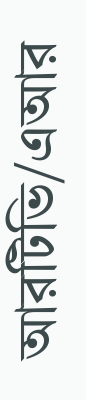আরটিভি/এআর